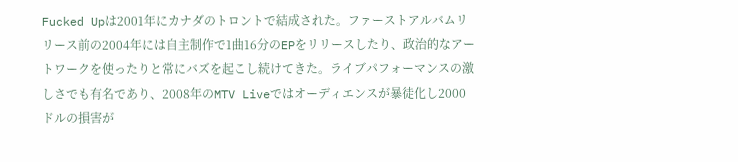Fucked Upは2001年にカナダのトロントで結成された。ファーストアルバムリリース前の2004年には自主制作で1曲16分のEPをリリースしたり、政治的なアートワークを使ったりと常にバズを起こし続けてきた。ライブパフォーマンスの激しさでも有名であり、2008年のMTV Liveではオーディエンスが暴徒化し2000ドルの損害が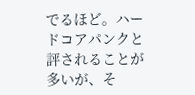でるほど。ハードコアパンクと評されることが多いが、そ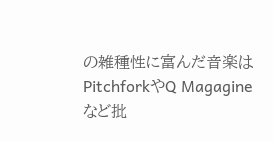の雑種性に富んだ音楽はPitchforkやQ Magagineなど批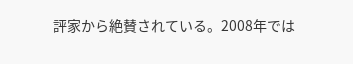評家から絶賛されている。2008年では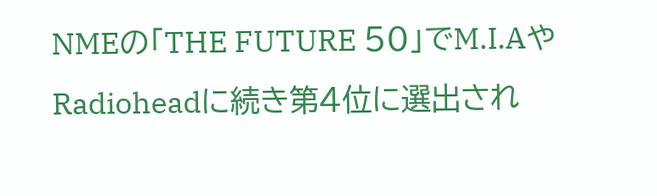NMEの「THE FUTURE 50」でM.I.AやRadioheadに続き第4位に選出され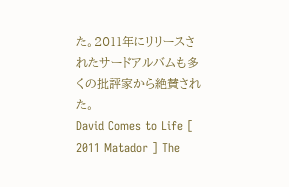た。2011年にリリースされたサードアルバムも多くの批評家から絶賛された。
David Comes to Life [ 2011 Matador ] The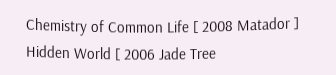Chemistry of Common Life [ 2008 Matador ] Hidden World [ 2006 Jade Tree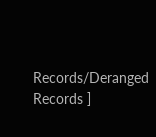Records/Deranged Records ]